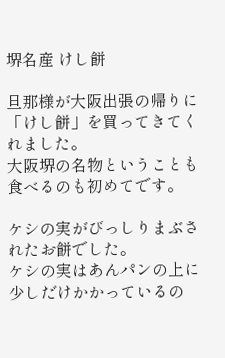堺名産 けし餅

旦那様が大阪出張の帰りに「けし餅」を買ってきてくれました。
大阪堺の名物ということも食べるのも初めてです。

ケシの実がびっしりまぶされたお餅でした。
ケシの実はあんパンの上に少しだけかかっているの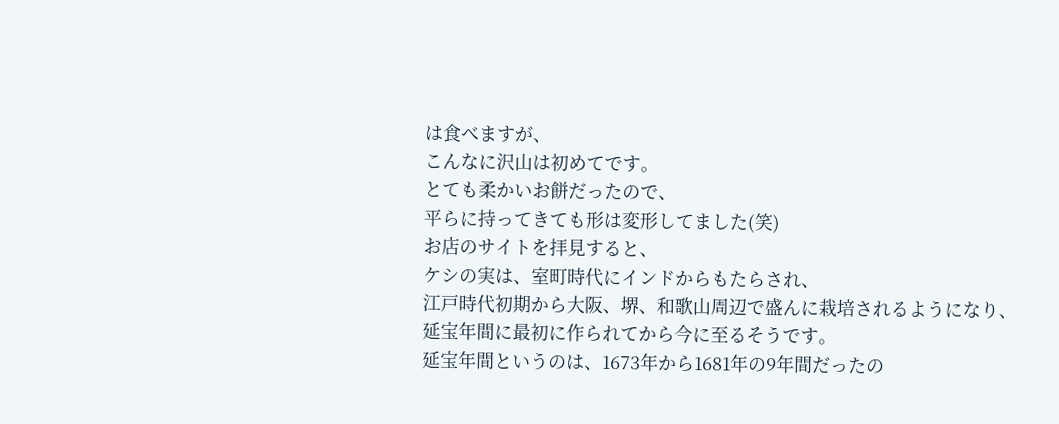は食べますが、
こんなに沢山は初めてです。
とても柔かいお餅だったので、
平らに持ってきても形は変形してました(笑)
お店のサイトを拝見すると、
ケシの実は、室町時代にインドからもたらされ、
江戸時代初期から大阪、堺、和歌山周辺で盛んに栽培されるようになり、
延宝年間に最初に作られてから今に至るそうです。
延宝年間というのは、1673年から1681年の9年間だったの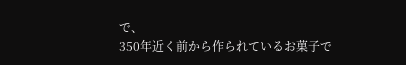で、
350年近く前から作られているお菓子で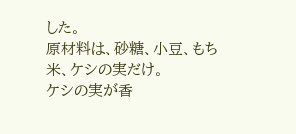した。
原材料は、砂糖、小豆、もち米、ケシの実だけ。
ケシの実が香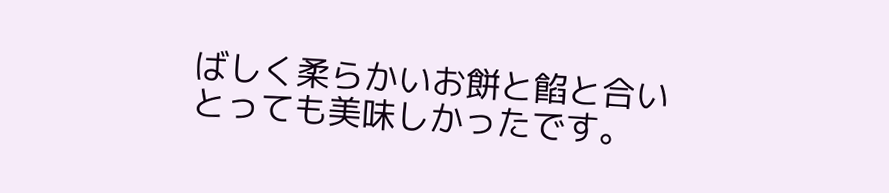ばしく柔らかいお餅と餡と合い
とっても美味しかったです。